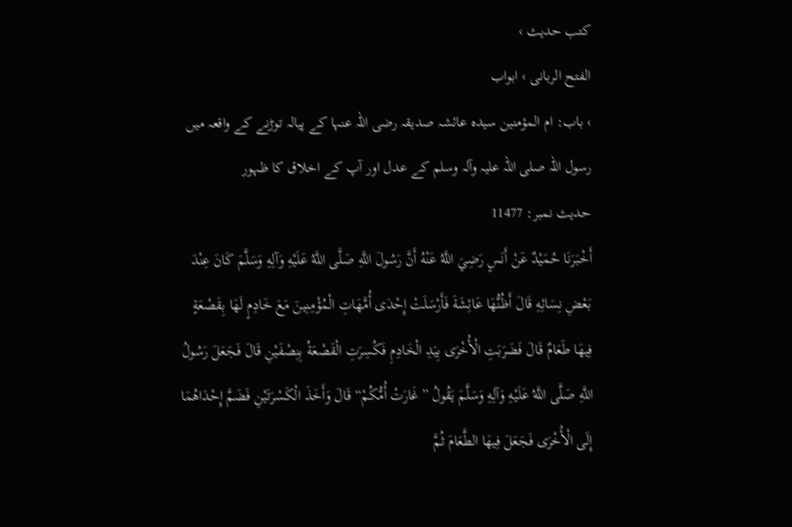کتب حدیث ›
الفتح الربانی › ابواب
› باب: ام المؤمنین سیدہ عائشہ صدیقہ رضی اللہ عنہا کے پیالہ توڑنے کے واقعہ میں رسول اللہ صلی اللہ علیہ وآلہ وسلم کے عدل اور آپ کے اخلاق کا ظہور
حدیث نمبر: 11477
أَخْبَرَنَا حُمَيْدٌ عَنْ أَنَسٍ رَضِيَ اللَّهُ عَنْهُ أَنَّ رَسُولَ اللَّهِ صَلَّى اللَّهُ عَلَيْهِ وَآلِهِ وَسَلَّمَ كَانَ عِنْدَ بَعْضِ نِسَائِهِ قَالَ أَظُنُّهَا عَائِشَةَ فَأَرْسَلَتْ إِحْدَى أُمَّهَاتِ الْمُؤْمِنِينَ مَعَ خَادِمٍ لَهَا بِقَصْعَةٍ فِيهَا طَعَامٌ قَالَ فَضَرَبَتِ الْأُخْرَى بِيَدِ الْخَادِمِ فَكُسِرَتِ الْقَصْعَةُ بِنِصْفَيْنِ قَالَ فَجَعَلَ رَسُولُ اللَّهِ صَلَّى اللَّهُ عَلَيْهِ وَآلِهِ وَسَلَّمَ يَقُولُ ”غَارَتْ أُمُّكُمْ“ قَالَ وَأَخَذَ الْكَسْرَتَيْنِ فَضَمَّ إِحْدَاهُمَا إِلَى الْأُخْرَى فَجَعَلَ فِيهَا الطَّعَامَ ثُمَّ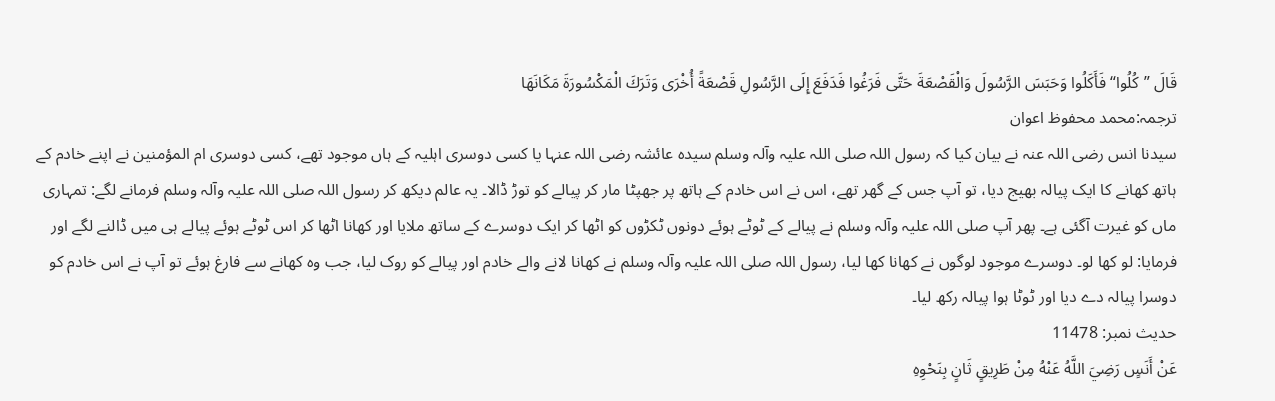قَالَ ”كُلُوا“ فَأَكَلُوا وَحَبَسَ الرَّسُولَ وَالْقَصْعَةَ حَتَّى فَرَغُوا فَدَفَعَ إِلَى الرَّسُولِ قَصْعَةً أُخْرَى وَتَرَكَ الْمَكْسُورَةَ مَكَانَهَا
ترجمہ:محمد محفوظ اعوان
سیدنا انس رضی اللہ عنہ نے بیان کیا کہ رسول اللہ صلی اللہ علیہ وآلہ وسلم سیدہ عائشہ رضی اللہ عنہا یا کسی دوسری اہلیہ کے ہاں موجود تھے، کسی دوسری ام المؤمنین نے اپنے خادم کے ہاتھ کھانے کا ایک پیالہ بھیج دیا، تو آپ جس کے گھر تھے، اس نے اس خادم کے ہاتھ پر جھپٹا مار کر پیالے کو توڑ ڈالا۔ یہ عالم دیکھ کر رسول اللہ صلی اللہ علیہ وآلہ وسلم فرمانے لگے: تمہاری ماں کو غیرت آگئی ہے۔ پھر آپ صلی اللہ علیہ وآلہ وسلم نے پیالے کے ٹوٹے ہوئے دونوں ٹکڑوں کو اٹھا کر ایک دوسرے کے ساتھ ملایا اور کھانا اٹھا کر اس ٹوٹے ہوئے پیالے ہی میں ڈالنے لگے اور فرمایا: لو کھا لو۔ دوسرے موجود لوگوں نے کھانا کھا لیا، رسول اللہ صلی اللہ علیہ وآلہ وسلم نے کھانا لانے والے خادم اور پیالے کو روک لیا، جب وہ کھانے سے فارغ ہوئے تو آپ نے اس خادم کو دوسرا پیالہ دے دیا اور ٹوٹا ہوا پیالہ رکھ لیا۔
حدیث نمبر: 11478
عَنْ أَنَسٍ رَضِيَ اللَّهُ عَنْهُ مِنْ طَرِيقٍ ثَانٍ بِنَحْوِهِ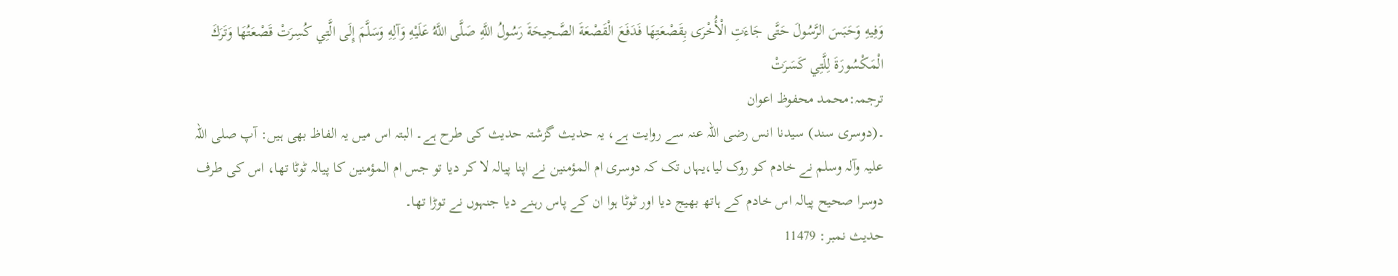وَفِيهِ وَحَبَسَ الرَّسُولَ حَتَّى جَاءَتِ الْأُخْرَى بِقَصْعَتِهَا فَدَفَعَ الْقَصْعَةَ الصَّحِيحَةَ رَسُولُ اللَّهِ صَلَّى اللَّهُ عَلَيْهِ وَآلِهِ وَسَلَّمَ إِلَى الَّتِي كُسِرَتْ قَصْعَتُهَا وَتَرَكَ الْمَكْسُورَةَ لِلَّتِي كَسَرَتْ
ترجمہ:محمد محفوظ اعوان
۔(دوسری سند) سیدنا انس رضی اللہ عنہ سے روایت ہے، یہ حدیث گزشتہ حدیث کی طرح ہے۔ البتہ اس میں یہ الفاظ بھی ہیں: آپ صلی اللہ علیہ وآلہ وسلم نے خادم کو روک لیا،یہاں تک کہ دوسری ام المؤمنین نے اپنا پیالہ لا کر دیا تو جس ام المؤمنین کا پیالہ ٹوٹا تھا، اس کی طرف دوسرا صحیح پیالہ اس خادم کے ہاتھ بھیج دیا اور ٹوٹا ہوا ان کے پاس رہنے دیا جنہوں نے توڑا تھا۔
حدیث نمبر: 11479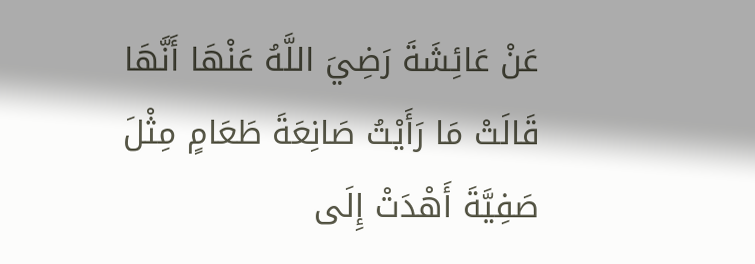عَنْ عَائِشَةَ رَضِيَ اللَّهُ عَنْهَا أَنَّهَا قَالَتْ مَا رَأَيْتُ صَانِعَةَ طَعَامٍ مِثْلَ صَفِيَّةَ أَهْدَتْ إِلَى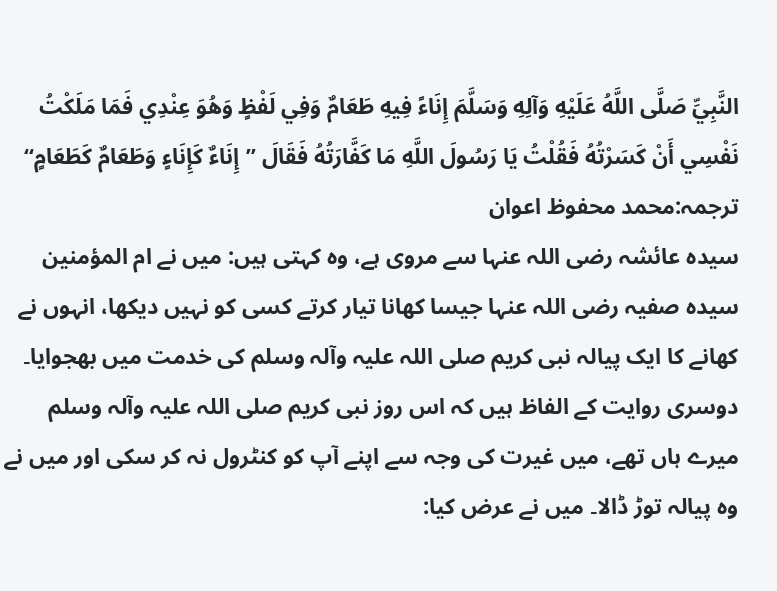النَّبِيِّ صَلَّى اللَّهُ عَلَيْهِ وَآلِهِ وَسَلَّمَ إِنَاءً فِيهِ طَعَامٌ وَفِي لَفْظٍ وَهُوَ عِنْدِي فَمَا مَلَكْتُ نَفْسِي أَنْ كَسَرْتُهُ فَقُلْتُ يَا رَسُولَ اللَّهِ مَا كَفَّارَتُهُ فَقَالَ ”إِنَاءٌ كَإِنَاءٍ وَطَعَامٌ كَطَعَامٍ“
ترجمہ:محمد محفوظ اعوان
سیدہ عائشہ رضی اللہ عنہا سے مروی ہے، وہ کہتی ہیں: میں نے ام المؤمنین سیدہ صفیہ رضی اللہ عنہا جیسا کھانا تیار کرتے کسی کو نہیں دیکھا، انہوں نے کھانے کا ایک پیالہ نبی کریم صلی اللہ علیہ وآلہ وسلم کی خدمت میں بھجوایا۔ دوسری روایت کے الفاظ ہیں کہ اس روز نبی کریم صلی اللہ علیہ وآلہ وسلم میرے ہاں تھے، میں غیرت کی وجہ سے اپنے آپ کو کنٹرول نہ کر سکی اور میں نے وہ پیالہ توڑ ڈالا۔ میں نے عرض کیا: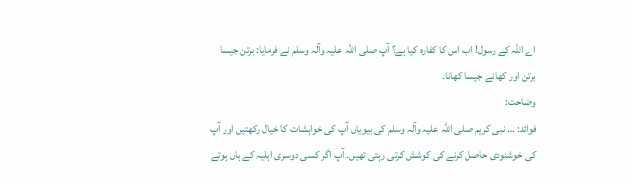اے اللہ کے رسول! اب اس کا کفارہ کیا ہے؟ آپ صلی اللہ علیہ وآلہ وسلم نے فرمایا: برتن جیسا برتن اور کھانے جیسا کھانا۔
وضاحت:
فوائد: … نبی کریم صلی اللہ علیہ وآلہ وسلم کی بیویاں آپ کی خواہشات کا خیال رکھتیں اور آپ کی خوشنودی حاصل کرنے کی کوشش کرتی رہتی تھیں۔ آپ اگر کسی دوسری اہلیہ کے ہاں ہوتے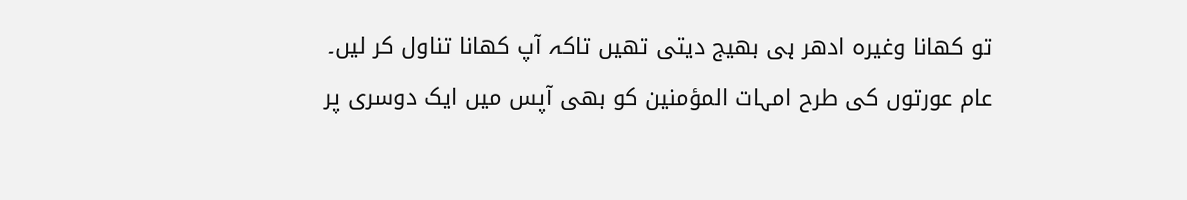تو کھانا وغیرہ ادھر ہی بھیج دیتی تھیں تاکہ آپ کھانا تناول کر لیں۔
عام عورتوں کی طرح امہات المؤمنین کو بھی آپس میں ایک دوسری پر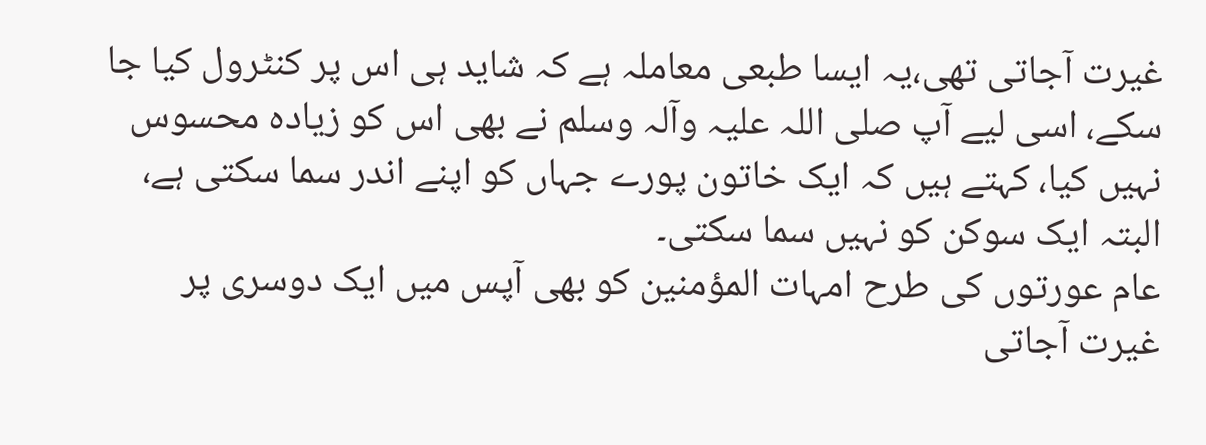غیرت آجاتی تھی،یہ ایسا طبعی معاملہ ہے کہ شاید ہی اس پر کنٹرول کیا جا سکے، اسی لیے آپ صلی اللہ علیہ وآلہ وسلم نے بھی اس کو زیادہ محسوس نہیں کیا، کہتے ہیں کہ ایک خاتون پورے جہاں کو اپنے اندر سما سکتی ہے، البتہ ایک سوکن کو نہیں سما سکتی۔
عام عورتوں کی طرح امہات المؤمنین کو بھی آپس میں ایک دوسری پر غیرت آجاتی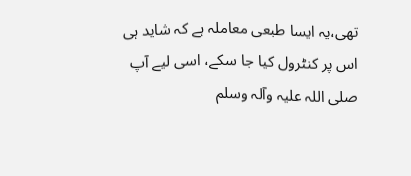تھی،یہ ایسا طبعی معاملہ ہے کہ شاید ہی اس پر کنٹرول کیا جا سکے، اسی لیے آپ صلی اللہ علیہ وآلہ وسلم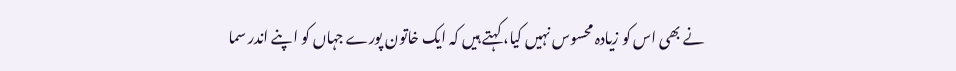نے بھی اس کو زیادہ محسوس نہیں کیا، کہتے ہیں کہ ایک خاتون پورے جہاں کو اپنے اندر سما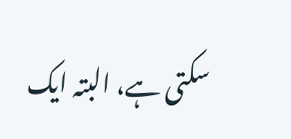سکتی ہے، البتہ ایک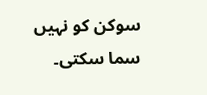سوکن کو نہیں سما سکتی۔